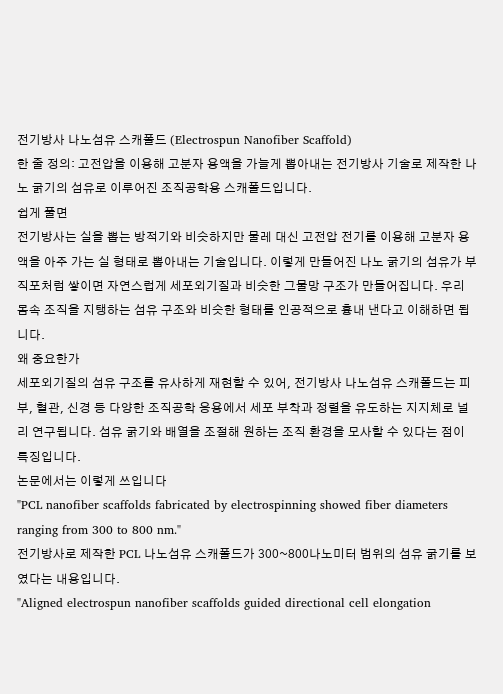전기방사 나노섬유 스캐폴드 (Electrospun Nanofiber Scaffold)
한 줄 정의: 고전압을 이용해 고분자 용액을 가늘게 뽑아내는 전기방사 기술로 제작한 나노 굵기의 섬유로 이루어진 조직공학용 스캐폴드입니다.
쉽게 풀면
전기방사는 실을 뽑는 방적기와 비슷하지만 물레 대신 고전압 전기를 이용해 고분자 용액을 아주 가는 실 형태로 뽑아내는 기술입니다. 이렇게 만들어진 나노 굵기의 섬유가 부직포처럼 쌓이면 자연스럽게 세포외기질과 비슷한 그물망 구조가 만들어집니다. 우리 몸속 조직을 지탱하는 섬유 구조와 비슷한 형태를 인공적으로 흉내 낸다고 이해하면 됩니다.
왜 중요한가
세포외기질의 섬유 구조를 유사하게 재현할 수 있어, 전기방사 나노섬유 스캐폴드는 피부, 혈관, 신경 등 다양한 조직공학 응용에서 세포 부착과 정렬을 유도하는 지지체로 널리 연구됩니다. 섬유 굵기와 배열을 조절해 원하는 조직 환경을 모사할 수 있다는 점이 특징입니다.
논문에서는 이렇게 쓰입니다
"PCL nanofiber scaffolds fabricated by electrospinning showed fiber diameters ranging from 300 to 800 nm."
전기방사로 제작한 PCL 나노섬유 스캐폴드가 300~800나노미터 범위의 섬유 굵기를 보였다는 내용입니다.
"Aligned electrospun nanofiber scaffolds guided directional cell elongation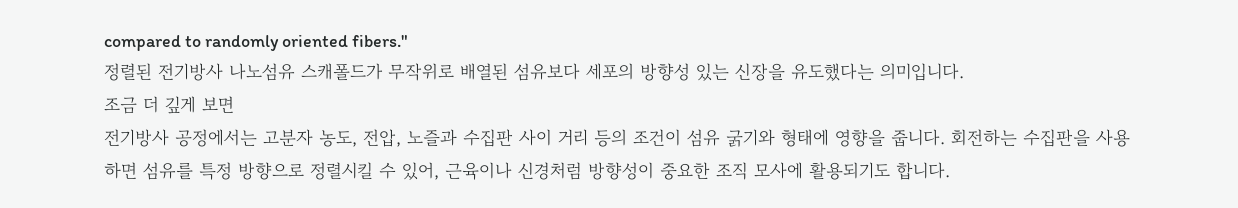compared to randomly oriented fibers."
정렬된 전기방사 나노섬유 스캐폴드가 무작위로 배열된 섬유보다 세포의 방향성 있는 신장을 유도했다는 의미입니다.
조금 더 깊게 보면
전기방사 공정에서는 고분자 농도, 전압, 노즐과 수집판 사이 거리 등의 조건이 섬유 굵기와 형태에 영향을 줍니다. 회전하는 수집판을 사용하면 섬유를 특정 방향으로 정렬시킬 수 있어, 근육이나 신경처럼 방향성이 중요한 조직 모사에 활용되기도 합니다.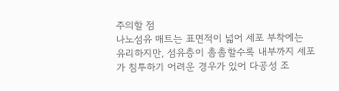주의할 점
나노섬유 매트는 표면적이 넓어 세포 부착에는 유리하지만, 섬유층이 촘촘할수록 내부까지 세포가 침투하기 어려운 경우가 있어 다공성 조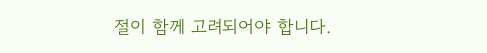절이 함께 고려되어야 합니다.